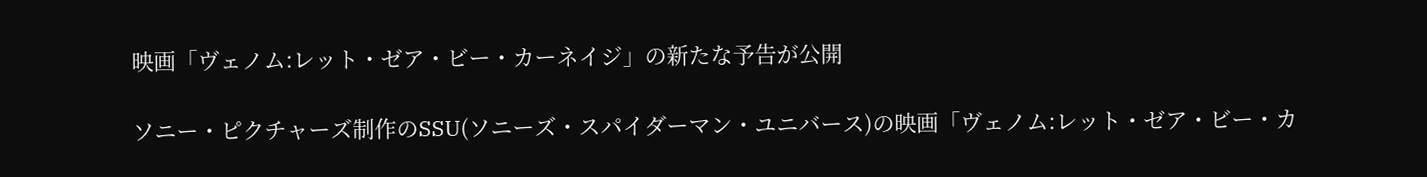映画「ヴェノム:レット・ゼア・ビー・カーネイジ」の新たな予告が公開

ソニー・ピクチャーズ制作のSSU(ソニーズ・スパイダーマン・ユニバース)の映画「ヴェノム:レット・ゼア・ビー・カ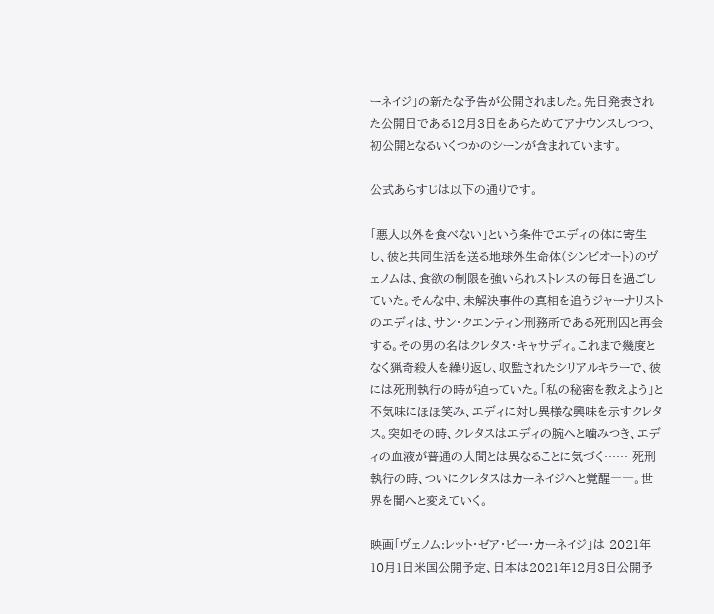ーネイジ」の新たな予告が公開されました。先日発表された公開日である12月3日をあらためてアナウンスしつつ、初公開となるいくつかのシーンが含まれています。

公式あらすじは以下の通りです。

「悪人以外を食べない」という条件でエディの体に寄生し、彼と共同生活を送る地球外生命体(シンビオート)のヴェノムは、食欲の制限を強いられストレスの毎日を過ごしていた。そんな中、未解決事件の真相を追うジャーナリストのエディは、サン・クエンティン刑務所である死刑囚と再会する。その男の名はクレタス・キャサディ。これまで幾度となく猟奇殺人を繰り返し、収監されたシリアルキラーで、彼には死刑執行の時が迫っていた。「私の秘密を教えよう」と不気味にほほ笑み、エディに対し異様な興味を示すクレタス。突如その時、クレタスはエディの腕へと噛みつき、エディの血液が普通の人間とは異なることに気づく…… 死刑執行の時、ついにクレタスはカーネイジへと覚醒――。世界を闇へと変えていく。

映画「ヴェノム:レット・ゼア・ビー・カーネイジ」は 2021年10月1日米国公開予定、日本は2021年12月3日公開予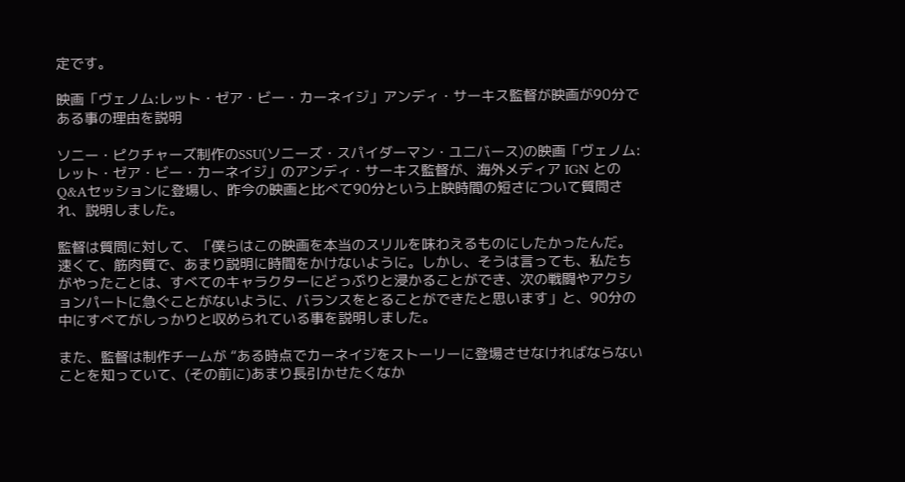定です。

映画「ヴェノム:レット・ゼア・ビー・カーネイジ」アンディ・サーキス監督が映画が90分である事の理由を説明

ソニー・ピクチャーズ制作のSSU(ソニーズ・スパイダーマン・ユニバース)の映画「ヴェノム:レット・ゼア・ビー・カーネイジ」のアンディ・サーキス監督が、海外メディア IGN とのQ&Aセッションに登場し、昨今の映画と比べて90分という上映時間の短さについて質問され、説明しました。

監督は質問に対して、「僕らはこの映画を本当のスリルを味わえるものにしたかったんだ。速くて、筋肉質で、あまり説明に時間をかけないように。しかし、そうは言っても、私たちがやったことは、すべてのキャラクターにどっぷりと浸かることができ、次の戦闘やアクションパートに急ぐことがないように、バランスをとることができたと思います」と、90分の中にすべてがしっかりと収められている事を説明しました。

また、監督は制作チームが “ある時点でカーネイジをストーリーに登場させなければならないことを知っていて、(その前に)あまり長引かせたくなか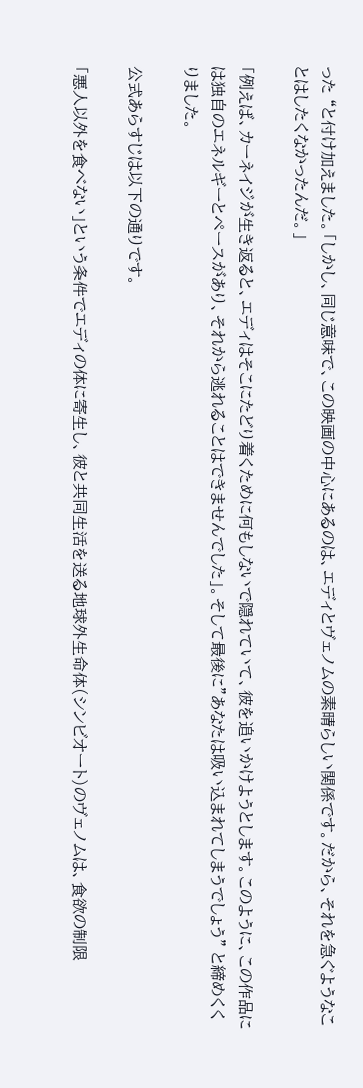った “と付け加えました。「しかし、同じ意味で、この映画の中心にあるのは、エディとヴェノムの素晴らしい関係です。だから、それを急ぐようなことはしたくなかったんだ。」

「例えば、カーネイジが生き返ると、エディはそこにたどり着くために何もしないで隠れていて、彼を追いかけようとします。このように、この作品には独自のエネルギーとペースがあり、それから逃れることはできませんでした」。そして最後に”あなたは吸い込まれてしまうでしょう” と締めくくりました。

公式あらすじは以下の通りです。

「悪人以外を食べない」という条件でエディの体に寄生し、彼と共同生活を送る地球外生命体(シンビオート)のヴェノムは、食欲の制限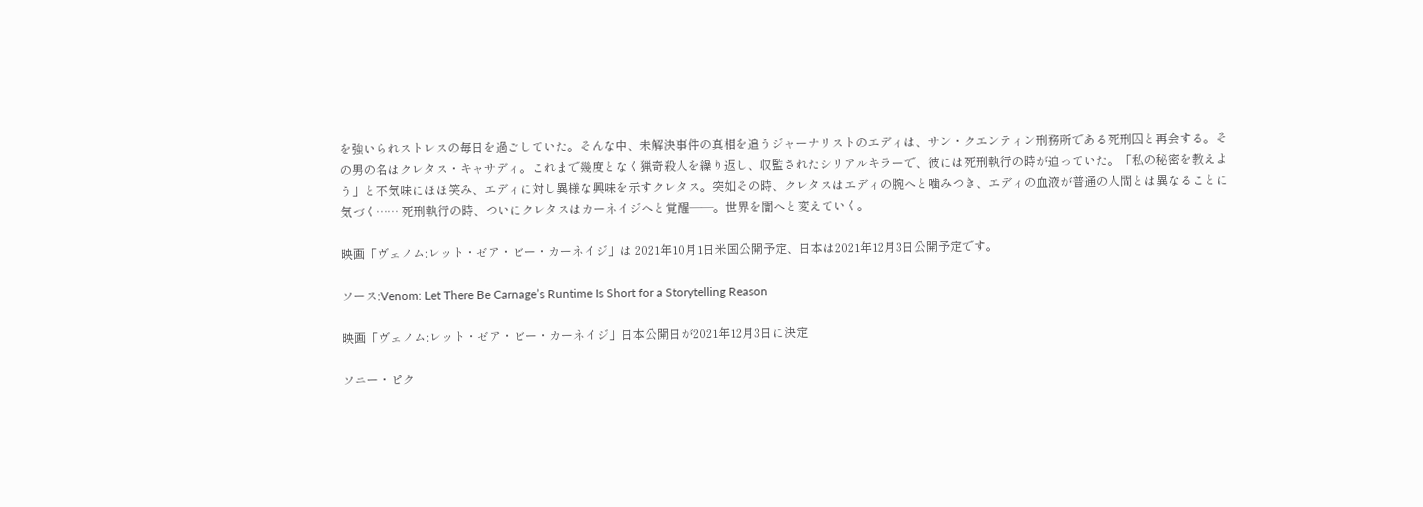を強いられストレスの毎日を過ごしていた。そんな中、未解決事件の真相を追うジャーナリストのエディは、サン・クエンティン刑務所である死刑囚と再会する。その男の名はクレタス・キャサディ。これまで幾度となく猟奇殺人を繰り返し、収監されたシリアルキラーで、彼には死刑執行の時が迫っていた。「私の秘密を教えよう」と不気味にほほ笑み、エディに対し異様な興味を示すクレタス。突如その時、クレタスはエディの腕へと噛みつき、エディの血液が普通の人間とは異なることに気づく…… 死刑執行の時、ついにクレタスはカーネイジへと覚醒――。世界を闇へと変えていく。

映画「ヴェノム:レット・ゼア・ビー・カーネイジ」は 2021年10月1日米国公開予定、日本は2021年12月3日公開予定です。

ソース:Venom: Let There Be Carnage’s Runtime Is Short for a Storytelling Reason

映画「ヴェノム:レット・ゼア・ビー・カーネイジ」日本公開日が2021年12月3日に決定

ソニー・ピク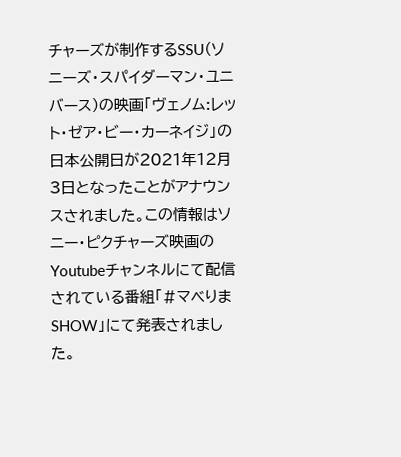チャーズが制作するSSU(ソニーズ・スパイダーマン・ユニバース)の映画「ヴェノム:レット・ゼア・ビー・カーネイジ」の日本公開日が2021年12月3日となったことがアナウンスされました。この情報はソニー・ピクチャーズ映画のYoutubeチャンネルにて配信されている番組「#マベりまSHOW」にて発表されました。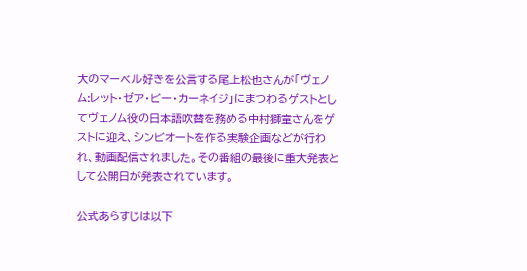大のマーベル好きを公言する尾上松也さんが「ヴェノム:レット・ゼア・ビー・カーネイジ」にまつわるゲストとしてヴェノム役の日本語吹替を務める中村獅童さんをゲストに迎え、シンビオートを作る実験企画などが行われ、動画配信されました。その番組の最後に重大発表として公開日が発表されています。

公式あらすじは以下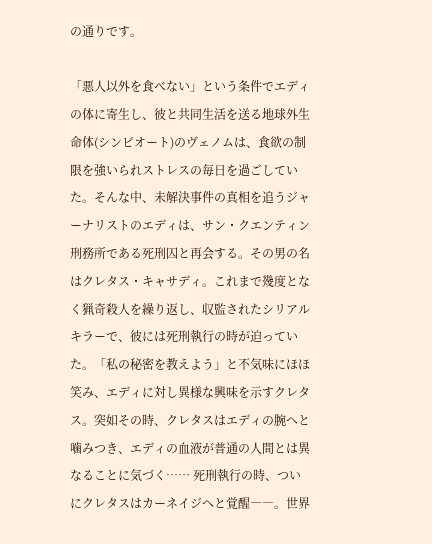の通りです。

「悪人以外を食べない」という条件でエディの体に寄生し、彼と共同生活を送る地球外生命体(シンビオート)のヴェノムは、食欲の制限を強いられストレスの毎日を過ごしていた。そんな中、未解決事件の真相を追うジャーナリストのエディは、サン・クエンティン刑務所である死刑囚と再会する。その男の名はクレタス・キャサディ。これまで幾度となく猟奇殺人を繰り返し、収監されたシリアルキラーで、彼には死刑執行の時が迫っていた。「私の秘密を教えよう」と不気味にほほ笑み、エディに対し異様な興味を示すクレタス。突如その時、クレタスはエディの腕へと噛みつき、エディの血液が普通の人間とは異なることに気づく…… 死刑執行の時、ついにクレタスはカーネイジへと覚醒――。世界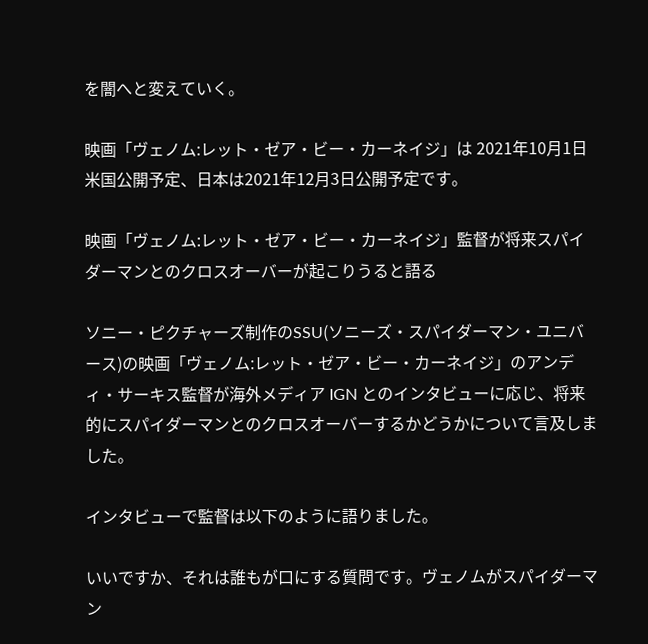を闇へと変えていく。

映画「ヴェノム:レット・ゼア・ビー・カーネイジ」は 2021年10月1日米国公開予定、日本は2021年12月3日公開予定です。

映画「ヴェノム:レット・ゼア・ビー・カーネイジ」監督が将来スパイダーマンとのクロスオーバーが起こりうると語る

ソニー・ピクチャーズ制作のSSU(ソニーズ・スパイダーマン・ユニバース)の映画「ヴェノム:レット・ゼア・ビー・カーネイジ」のアンディ・サーキス監督が海外メディア IGN とのインタビューに応じ、将来的にスパイダーマンとのクロスオーバーするかどうかについて言及しました。

インタビューで監督は以下のように語りました。

いいですか、それは誰もが口にする質問です。ヴェノムがスパイダーマン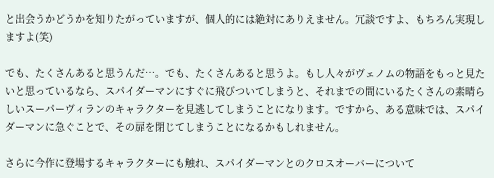と出会うかどうかを知りたがっていますが、個人的には絶対にありえません。冗談ですよ、もちろん実現しますよ(笑)

でも、たくさんあると思うんだ…。でも、たくさんあると思うよ。もし人々がヴェノムの物語をもっと見たいと思っているなら、スパイダーマンにすぐに飛びついてしまうと、それまでの間にいるたくさんの素晴らしいスーパーヴィランのキャラクターを見逃してしまうことになります。ですから、ある意味では、スパイダーマンに急ぐことで、その扉を閉じてしまうことになるかもしれません。

さらに今作に登場するキャラクターにも触れ、スパイダーマンとのクロスオーバーについて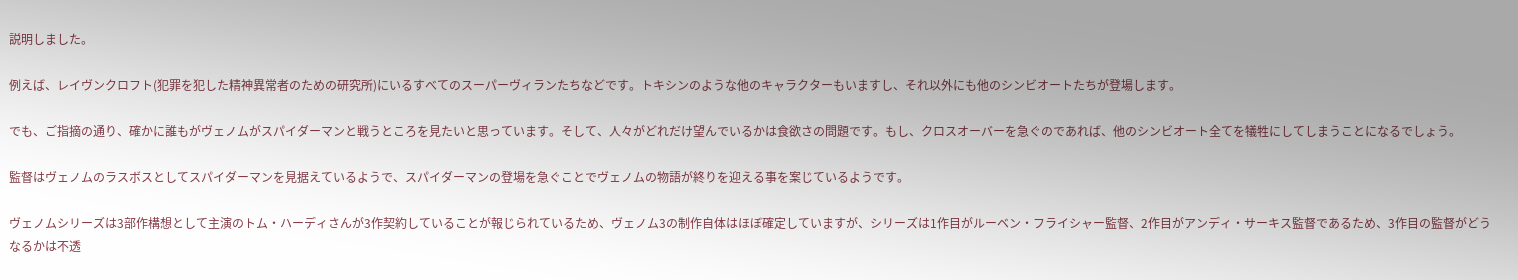説明しました。

例えば、レイヴンクロフト(犯罪を犯した精神異常者のための研究所)にいるすべてのスーパーヴィランたちなどです。トキシンのような他のキャラクターもいますし、それ以外にも他のシンビオートたちが登場します。

でも、ご指摘の通り、確かに誰もがヴェノムがスパイダーマンと戦うところを見たいと思っています。そして、人々がどれだけ望んでいるかは食欲さの問題です。もし、クロスオーバーを急ぐのであれば、他のシンビオート全てを犠牲にしてしまうことになるでしょう。

監督はヴェノムのラスボスとしてスパイダーマンを見据えているようで、スパイダーマンの登場を急ぐことでヴェノムの物語が終りを迎える事を案じているようです。

ヴェノムシリーズは3部作構想として主演のトム・ハーディさんが3作契約していることが報じられているため、ヴェノム3の制作自体はほぼ確定していますが、シリーズは1作目がルーベン・フライシャー監督、2作目がアンディ・サーキス監督であるため、3作目の監督がどうなるかは不透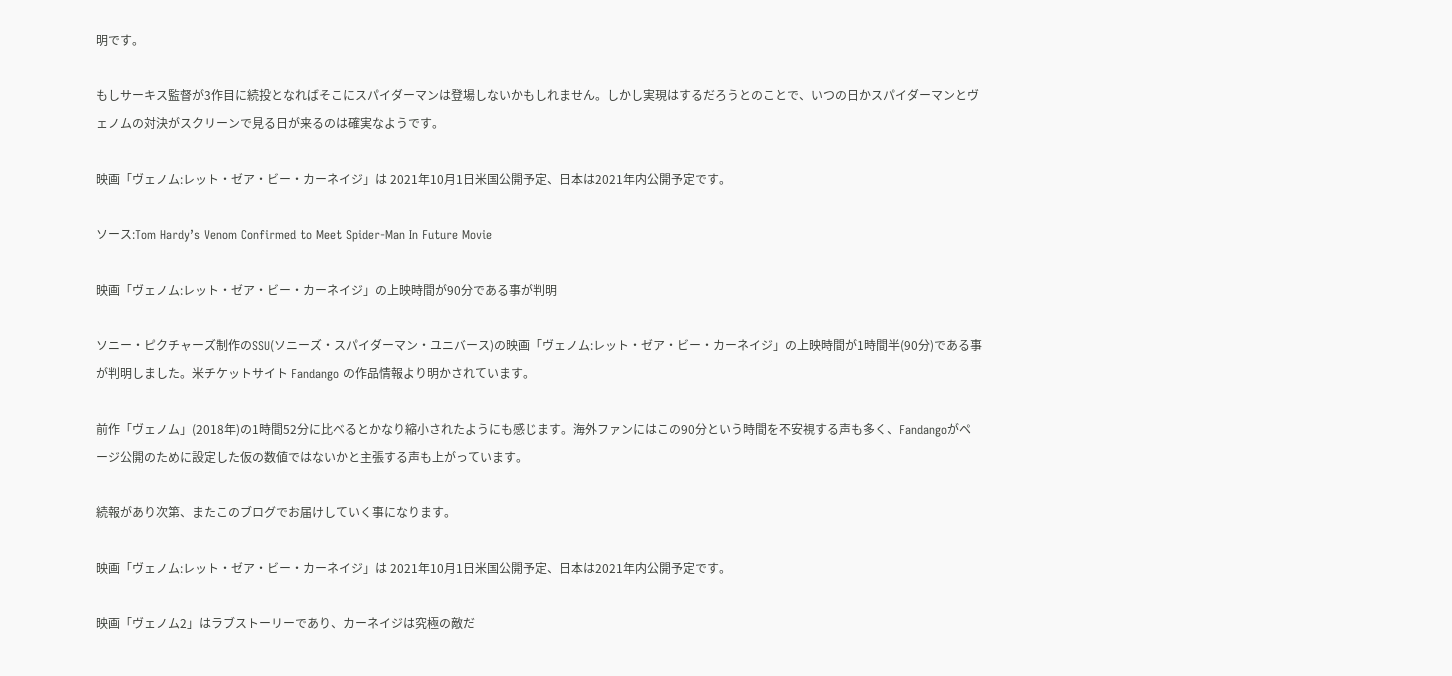明です。

もしサーキス監督が3作目に続投となればそこにスパイダーマンは登場しないかもしれません。しかし実現はするだろうとのことで、いつの日かスパイダーマンとヴェノムの対決がスクリーンで見る日が来るのは確実なようです。

映画「ヴェノム:レット・ゼア・ビー・カーネイジ」は 2021年10月1日米国公開予定、日本は2021年内公開予定です。

ソース:Tom Hardy’s Venom Confirmed to Meet Spider-Man In Future Movie

映画「ヴェノム:レット・ゼア・ビー・カーネイジ」の上映時間が90分である事が判明

ソニー・ピクチャーズ制作のSSU(ソニーズ・スパイダーマン・ユニバース)の映画「ヴェノム:レット・ゼア・ビー・カーネイジ」の上映時間が1時間半(90分)である事が判明しました。米チケットサイト Fandango の作品情報より明かされています。

前作「ヴェノム」(2018年)の1時間52分に比べるとかなり縮小されたようにも感じます。海外ファンにはこの90分という時間を不安視する声も多く、Fandangoがページ公開のために設定した仮の数値ではないかと主張する声も上がっています。

続報があり次第、またこのブログでお届けしていく事になります。

映画「ヴェノム:レット・ゼア・ビー・カーネイジ」は 2021年10月1日米国公開予定、日本は2021年内公開予定です。

映画「ヴェノム2」はラブストーリーであり、カーネイジは究極の敵だ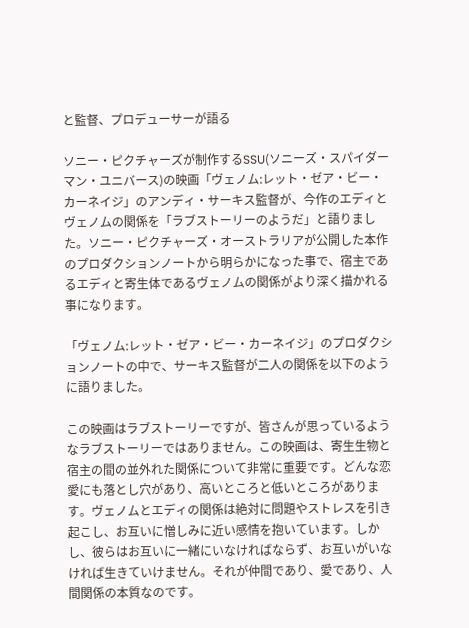と監督、プロデューサーが語る

ソニー・ピクチャーズが制作するSSU(ソニーズ・スパイダーマン・ユニバース)の映画「ヴェノム:レット・ゼア・ビー・カーネイジ」のアンディ・サーキス監督が、今作のエディとヴェノムの関係を「ラブストーリーのようだ」と語りました。ソニー・ピクチャーズ・オーストラリアが公開した本作のプロダクションノートから明らかになった事で、宿主であるエディと寄生体であるヴェノムの関係がより深く描かれる事になります。

「ヴェノム:レット・ゼア・ビー・カーネイジ」のプロダクションノートの中で、サーキス監督が二人の関係を以下のように語りました。

この映画はラブストーリーですが、皆さんが思っているようなラブストーリーではありません。この映画は、寄生生物と宿主の間の並外れた関係について非常に重要です。どんな恋愛にも落とし穴があり、高いところと低いところがあります。ヴェノムとエディの関係は絶対に問題やストレスを引き起こし、お互いに憎しみに近い感情を抱いています。しかし、彼らはお互いに一緒にいなければならず、お互いがいなければ生きていけません。それが仲間であり、愛であり、人間関係の本質なのです。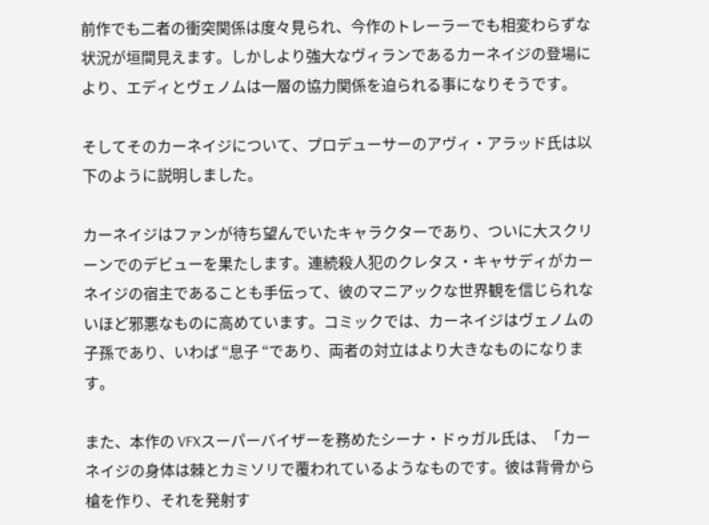前作でも二者の衝突関係は度々見られ、今作のトレーラーでも相変わらずな状況が垣間見えます。しかしより強大なヴィランであるカーネイジの登場により、エディとヴェノムは一層の協力関係を迫られる事になりそうです。

そしてそのカーネイジについて、プロデューサーのアヴィ・アラッド氏は以下のように説明しました。

カーネイジはファンが待ち望んでいたキャラクターであり、ついに大スクリーンでのデビューを果たします。連続殺人犯のクレタス・キャサディがカーネイジの宿主であることも手伝って、彼のマニアックな世界観を信じられないほど邪悪なものに高めています。コミックでは、カーネイジはヴェノムの子孫であり、いわば “息子 “であり、両者の対立はより大きなものになります。

また、本作の VFXスーパーバイザーを務めたシーナ・ドゥガル氏は、「カーネイジの身体は棘とカミソリで覆われているようなものです。彼は背骨から槍を作り、それを発射す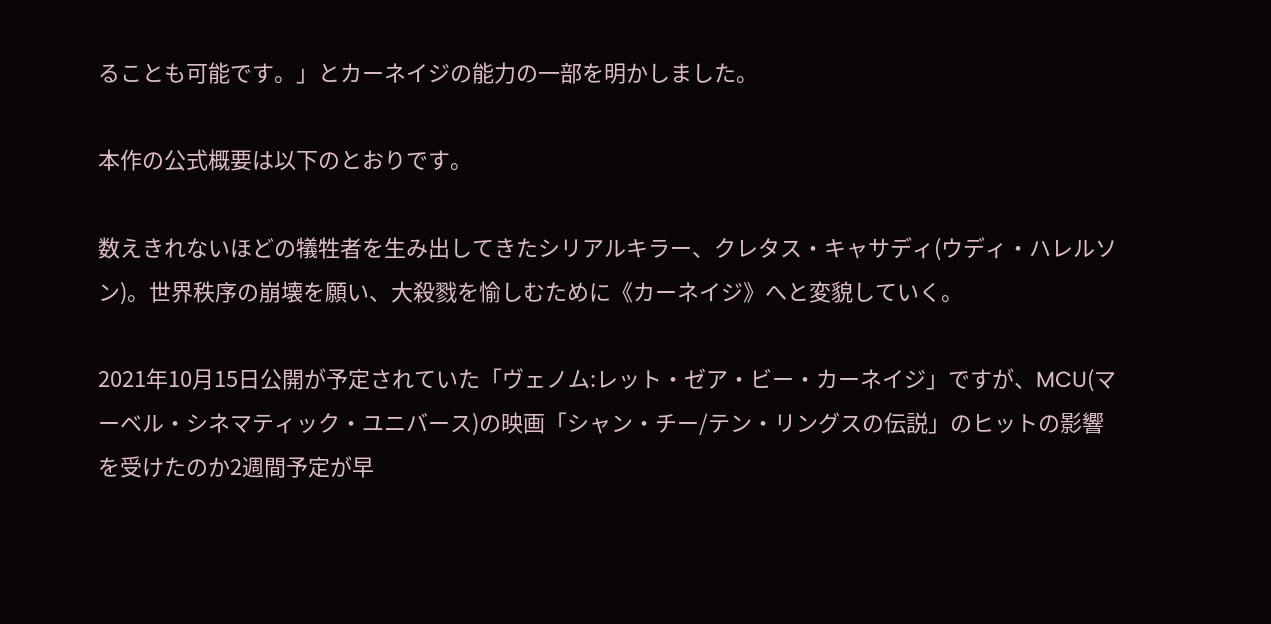ることも可能です。」とカーネイジの能力の一部を明かしました。

本作の公式概要は以下のとおりです。

数えきれないほどの犠牲者を生み出してきたシリアルキラー、クレタス・キャサディ(ウディ・ハレルソン)。世界秩序の崩壊を願い、大殺戮を愉しむために《カーネイジ》へと変貌していく。

2021年10月15日公開が予定されていた「ヴェノム:レット・ゼア・ビー・カーネイジ」ですが、MCU(マーベル・シネマティック・ユニバース)の映画「シャン・チー/テン・リングスの伝説」のヒットの影響を受けたのか2週間予定が早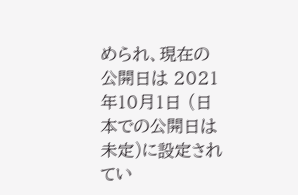められ、現在の公開日は 2021年10月1日 (日本での公開日は未定)に設定されてい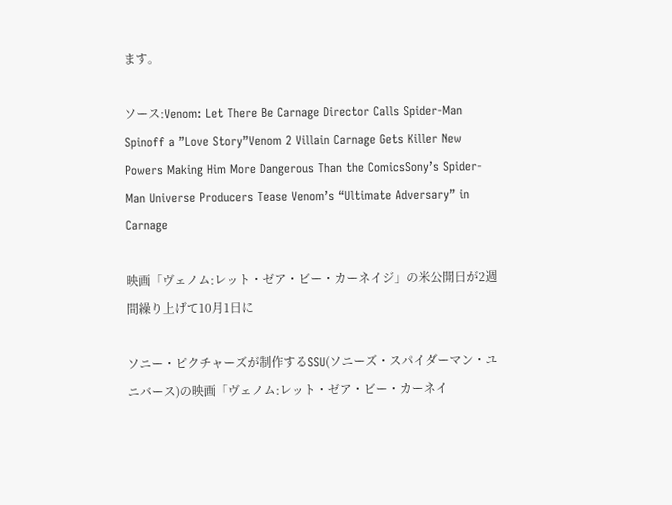ます。

ソース:Venom: Let There Be Carnage Director Calls Spider-Man Spinoff a ”Love Story”Venom 2 Villain Carnage Gets Killer New Powers Making Him More Dangerous Than the ComicsSony’s Spider-Man Universe Producers Tease Venom’s “Ultimate Adversary” in Carnage

映画「ヴェノム:レット・ゼア・ビー・カーネイジ」の米公開日が2週間繰り上げて10月1日に

ソニー・ピクチャーズが制作するSSU(ソニーズ・スパイダーマン・ユニバース)の映画「ヴェノム:レット・ゼア・ビー・カーネイ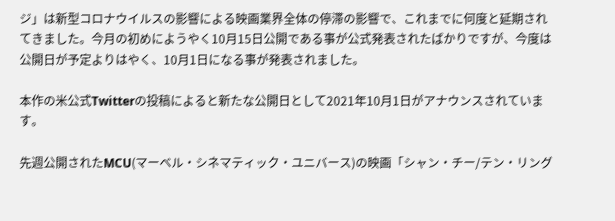ジ」は新型コロナウイルスの影響による映画業界全体の停滞の影響で、これまでに何度と延期されてきました。今月の初めにようやく10月15日公開である事が公式発表されたばかりですが、今度は公開日が予定よりはやく、10月1日になる事が発表されました。

本作の米公式Twitterの投稿によると新たな公開日として2021年10月1日がアナウンスされています。

先週公開されたMCU(マーベル・シネマティック・ユニバース)の映画「シャン・チー/テン・リング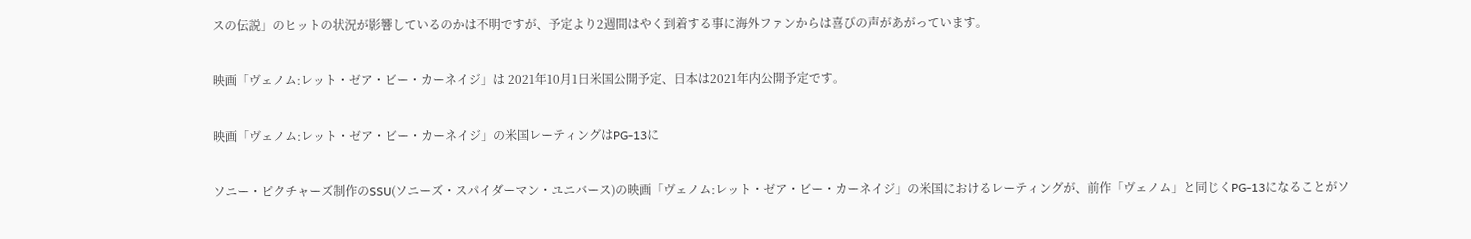スの伝説」のヒットの状況が影響しているのかは不明ですが、予定より2週間はやく到着する事に海外ファンからは喜びの声があがっています。

映画「ヴェノム:レット・ゼア・ビー・カーネイジ」は 2021年10月1日米国公開予定、日本は2021年内公開予定です。

映画「ヴェノム:レット・ゼア・ビー・カーネイジ」の米国レーティングはPG-13に

ソニー・ピクチャーズ制作のSSU(ソニーズ・スパイダーマン・ユニバース)の映画「ヴェノム:レット・ゼア・ビー・カーネイジ」の米国におけるレーティングが、前作「ヴェノム」と同じくPG-13になることがソ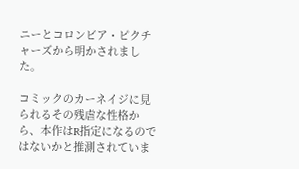ニーとコロンビア・ピクチャーズから明かされました。

コミックのカーネイジに見られるその残虐な性格から、本作はR指定になるのではないかと推測されていま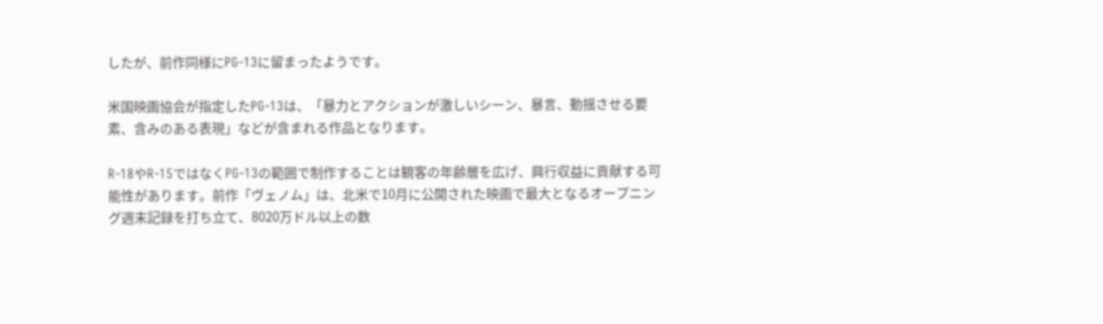したが、前作同様にPG-13に留まったようです。

米国映画協会が指定したPG-13は、「暴力とアクションが激しいシーン、暴言、動揺させる要素、含みのある表現」などが含まれる作品となります。

R-18やR-15ではなくPG-13の範囲で制作することは観客の年齢層を広げ、興行収益に貢献する可能性があります。前作「ヴェノム」は、北米で10月に公開された映画で最大となるオープニング週末記録を打ち立て、8020万ドル以上の数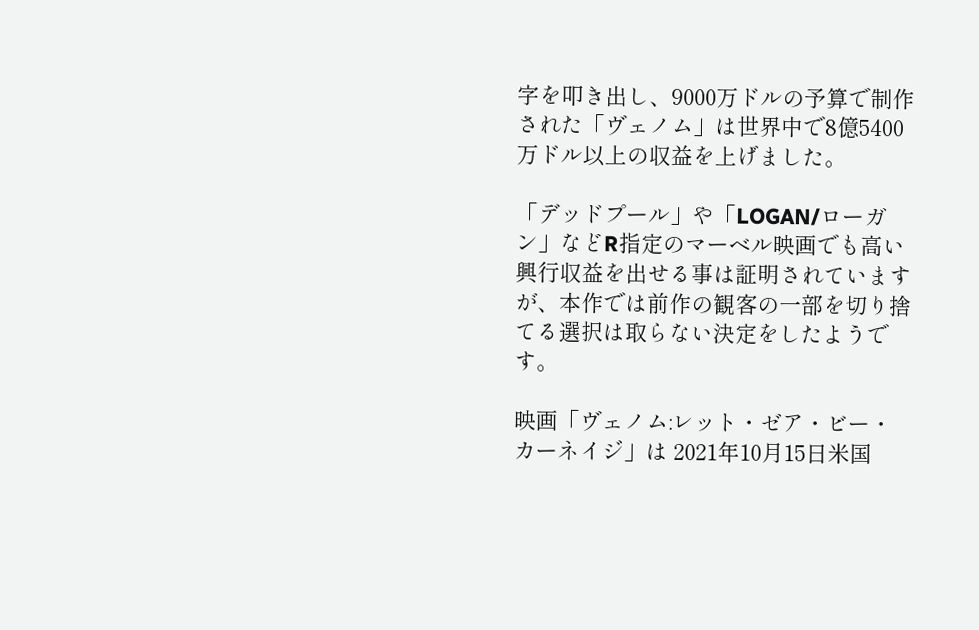字を叩き出し、9000万ドルの予算で制作された「ヴェノム」は世界中で8億5400万ドル以上の収益を上げました。

「デッドプール」や「LOGAN/ローガン」などR指定のマーベル映画でも高い興行収益を出せる事は証明されていますが、本作では前作の観客の一部を切り捨てる選択は取らない決定をしたようです。

映画「ヴェノム:レット・ゼア・ビー・カーネイジ」は 2021年10月15日米国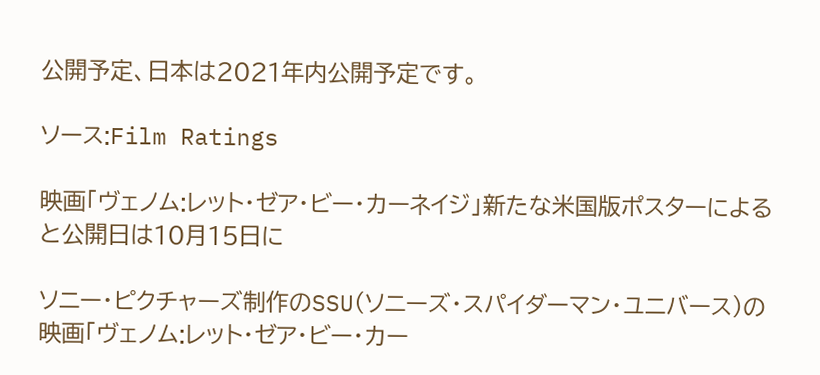公開予定、日本は2021年内公開予定です。

ソース:Film Ratings

映画「ヴェノム:レット・ゼア・ビー・カーネイジ」新たな米国版ポスターによると公開日は10月15日に

ソニー・ピクチャーズ制作のSSU(ソニーズ・スパイダーマン・ユニバース)の映画「ヴェノム:レット・ゼア・ビー・カー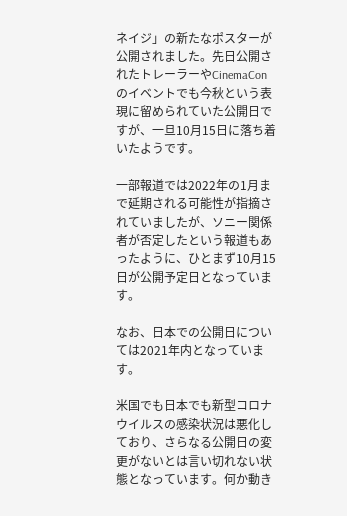ネイジ」の新たなポスターが公開されました。先日公開されたトレーラーやCinemaConのイベントでも今秋という表現に留められていた公開日ですが、一旦10月15日に落ち着いたようです。

一部報道では2022年の1月まで延期される可能性が指摘されていましたが、ソニー関係者が否定したという報道もあったように、ひとまず10月15日が公開予定日となっています。

なお、日本での公開日については2021年内となっています。

米国でも日本でも新型コロナウイルスの感染状況は悪化しており、さらなる公開日の変更がないとは言い切れない状態となっています。何か動き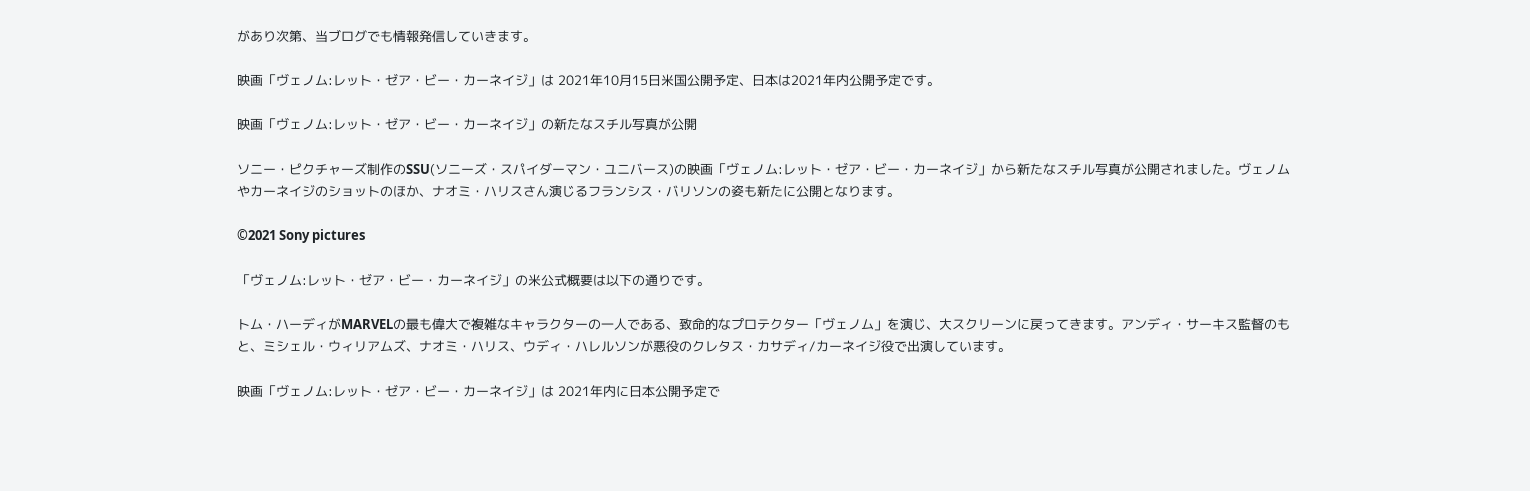があり次第、当ブログでも情報発信していきます。

映画「ヴェノム:レット・ゼア・ビー・カーネイジ」は 2021年10月15日米国公開予定、日本は2021年内公開予定です。

映画「ヴェノム:レット・ゼア・ビー・カーネイジ」の新たなスチル写真が公開

ソニー・ピクチャーズ制作のSSU(ソニーズ・スパイダーマン・ユニバース)の映画「ヴェノム:レット・ゼア・ビー・カーネイジ」から新たなスチル写真が公開されました。ヴェノムやカーネイジのショットのほか、ナオミ・ハリスさん演じるフランシス・バリソンの姿も新たに公開となります。

©2021 Sony pictures

「ヴェノム:レット・ゼア・ビー・カーネイジ」の米公式概要は以下の通りです。

トム・ハーディがMARVELの最も偉大で複雑なキャラクターの一人である、致命的なプロテクター「ヴェノム」を演じ、大スクリーンに戻ってきます。アンディ・サーキス監督のもと、ミシェル・ウィリアムズ、ナオミ・ハリス、ウディ・ハレルソンが悪役のクレタス・カサディ/カーネイジ役で出演しています。

映画「ヴェノム:レット・ゼア・ビー・カーネイジ」は 2021年内に日本公開予定で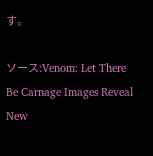す。

ソース:Venom: Let There Be Carnage Images Reveal New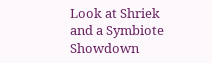Look at Shriek and a Symbiote Showdown